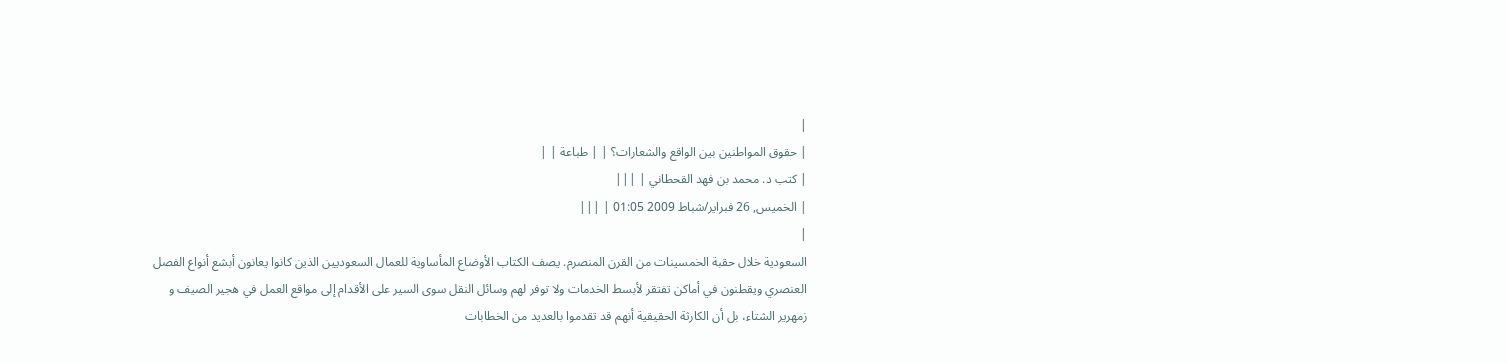|
| حقوق المواطنين بين الواقع والشعارات؟ | | طباعة | |
| كتب د. محمد بن فهد القحطاني | |||
| الخميس, 26 فبراير/شباط 2009 01:05 | |||
|
السعودية خلال حقبة الخمسينات من القرن المنصرم. يصف الكتاب الأوضاع المأساوية للعمال السعوديين الذين كانوا يعانون أبشع أنواع الفصل العنصري ويقطنون في أماكن تفتقر لأبسط الخدمات ولا توفر لهم وسائل النقل سوى السير على الأقدام إلى مواقع العمل في هجير الصيف و زمهرير الشتاء، بل أن الكارثة الحقيقية أنهم قد تقدموا بالعديد من الخطابات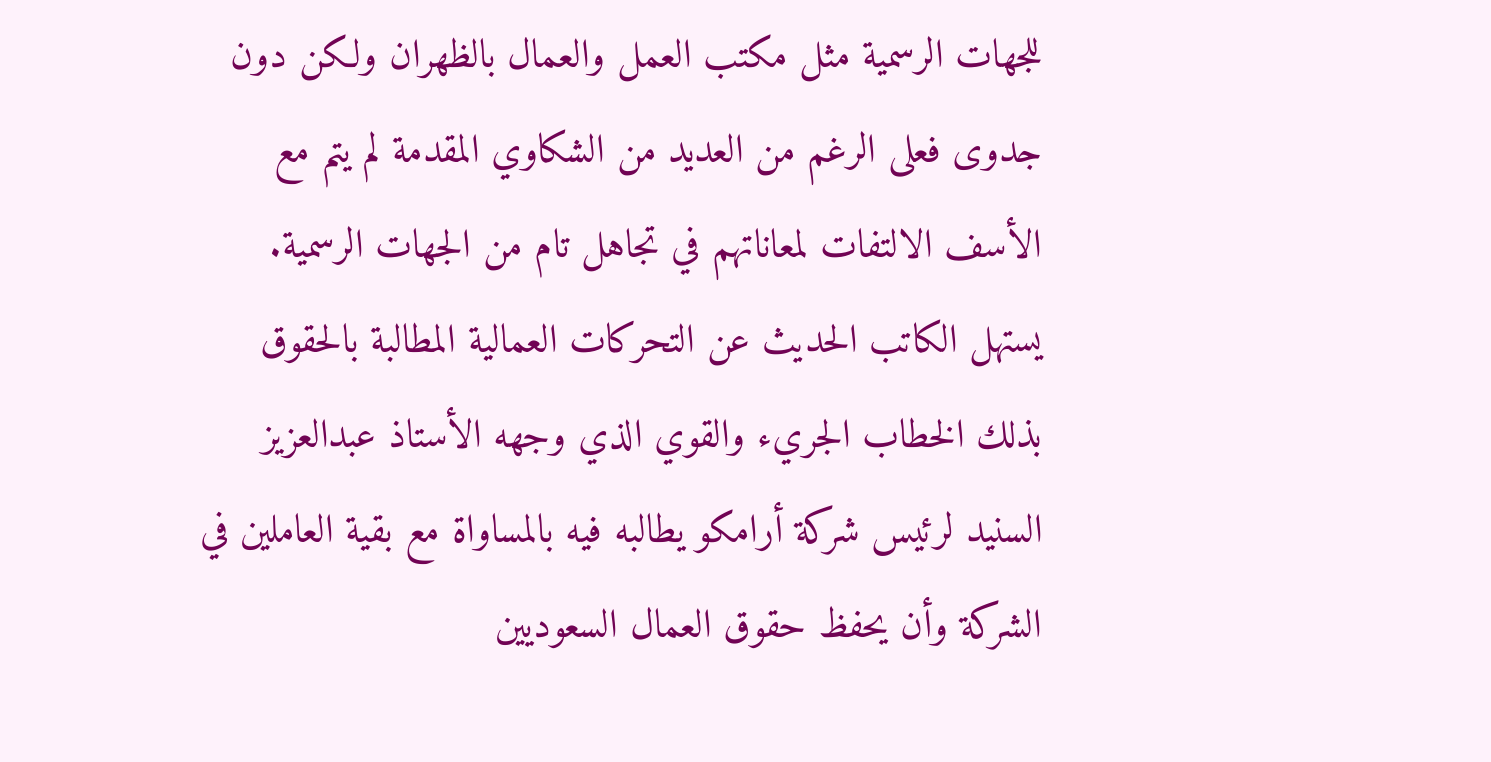للجهات الرسمية مثل مكتب العمل والعمال بالظهران ولكن دون جدوى فعلى الرغم من العديد من الشكاوي المقدمة لم يتم مع الأسف الالتفات لمعاناتهم في تجاهل تام من الجهات الرسمية. يستهل الكاتب الحديث عن التحركات العمالية المطالبة بالحقوق بذلك الخطاب الجريء والقوي الذي وجهه الأستاذ عبدالعزيز السنيد لرئيس شركة أرامكو يطالبه فيه بالمساواة مع بقية العاملين في الشركة وأن يحفظ حقوق العمال السعوديين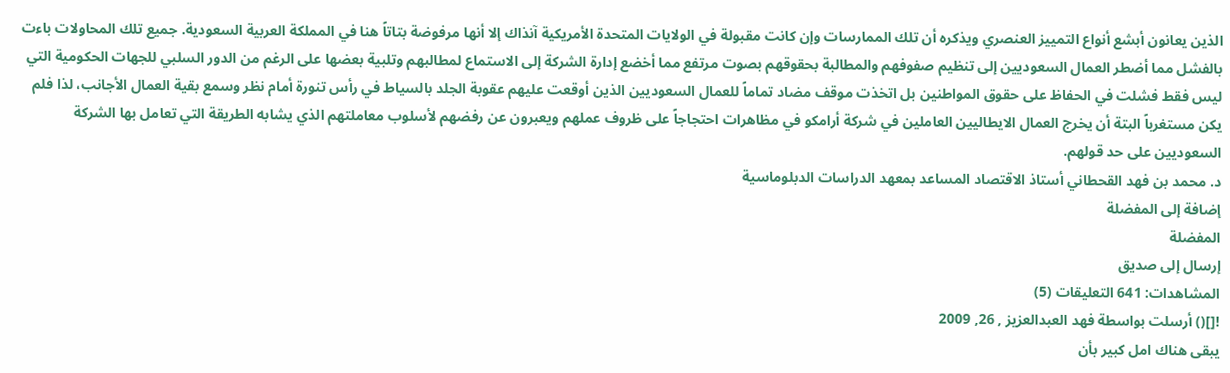الذين يعانون أبشع أنواع التمييز العنصري ويذكره أن تلك الممارسات وإن كانت مقبولة في الولايات المتحدة الأمريكية آنذاك إلا أنها مرفوضة بتاتاً هنا في المملكة العربية السعودية. جميع تلك المحاولات باءت بالفشل مما أضطر العمال السعوديين إلى تنظيم صفوفهم والمطالبة بحقوقهم بصوت مرتفع مما أخضع إدارة الشركة إلى الاستماع لمطالبهم وتلبية بعضها على الرغم من الدور السلبي للجهات الحكومية التي ليس فقط فشلت في الحفاظ على حقوق المواطنين بل اتخذت موقف مضاد تماماً للعمال السعوديين الذين أوقعت عليهم عقوبة الجلد بالسياط في رأس تنورة أمام نظر وسمع بقية العمال الأجانب، لذا فلم يكن مستغرباً البتة أن يخرج العمال الايطاليين العاملين في شركة أرامكو في مظاهرات احتجاجاً على ظروف عملهم ويعبرون عن رفضهم لأسلوب معاملتهم الذي يشابه الطريقة التي تعامل بها الشركة السعوديين على حد قولهم.
د. محمد بن فهد القحطاني أستاذ الاقتصاد المساعد بمعهد الدراسات الدبلوماسية
إضافة إلى المفضلة
المفضلة
إرسال إلى صديق
المشاهدات: 641 التعليقات (5)
![]() أرسلت بواسطة فهد العبدالعزيز , 26, 2009
يبقى هناك امل كبير بأن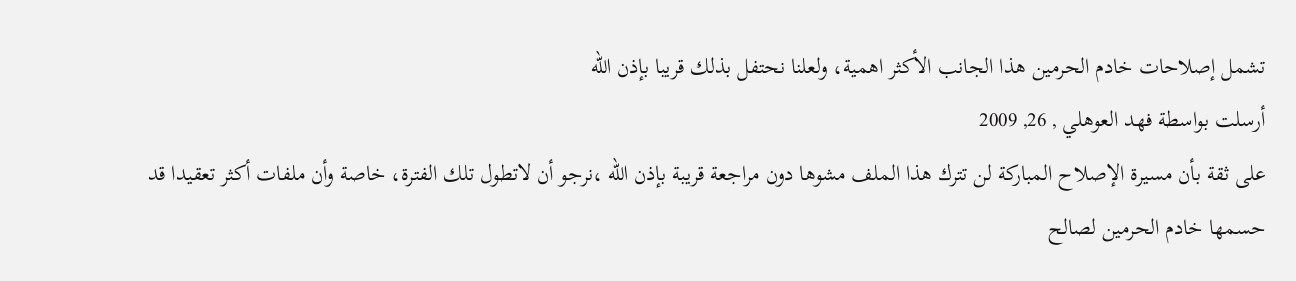تشمل إصلاحات خادم الحرمين هذا الجانب الأكثر اهمية، ولعلنا نحتفل بذلك قريبا بإذن الله
أرسلت بواسطة فهد العوهلي , 26, 2009
على ثقة بأن مسيرة الإصلاح المباركة لن تترك هذا الملف مشوها دون مراجعة قريبة بإذن الله ،نرجو أن لاتطول تلك الفترة، خاصة وأن ملفات أكثر تعقيدا قد حسمها خادم الحرمين لصالح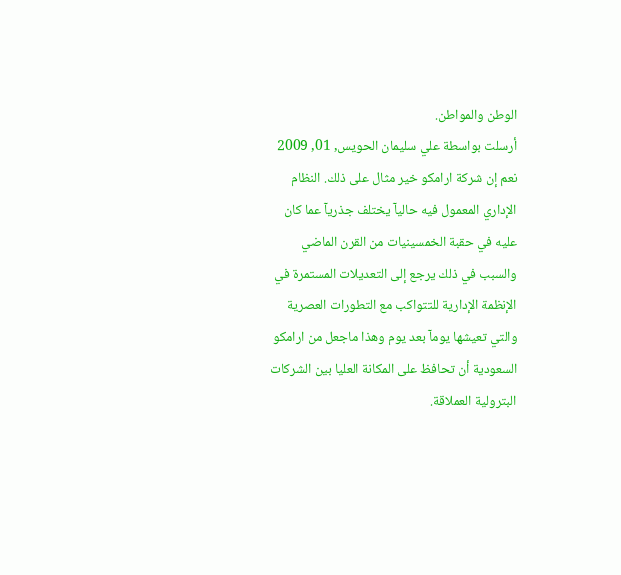الوطن والمواطن.
أرسلت بواسطة علي سليمان الحويس, 01, 2009
نعم إن شركة ارامكو خير مثال على ذلك. النظام الإداري المعمول فيه حاليآ يختلف جذريآ عما كان عليه في حقبة الخمسينيات من القرن الماضي والسبب في ذلك يرجع إلى التعديلات المستمرة في الإنظمة الإدارية للتتواكب مع التطورات العصرية والتي تعيشها يومآ بعد يوم وهذا ماجعل من ارامكو السعودية أن تحافظ على المكانة العليا بين الشركات البترولية العملاقة.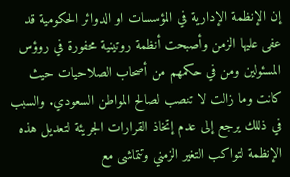إن الإنظمة الإدارية في المؤسسات او الدوائر الحكومية قد عفى عليها الزمن وأصبحت أنظمة روتينية محفورة في روؤس المسئولين ومن في حكمهم من أصحاب الصلاحيات حيث كانت وما زالت لا تنصب لصالح المواطن السعودي. والسبب في ذللك يرجع إلى عدم إتخاذ القرارات الجريئة لتعديل هذه الإنظمة لتواكب التغير الزمني وتتماشى مع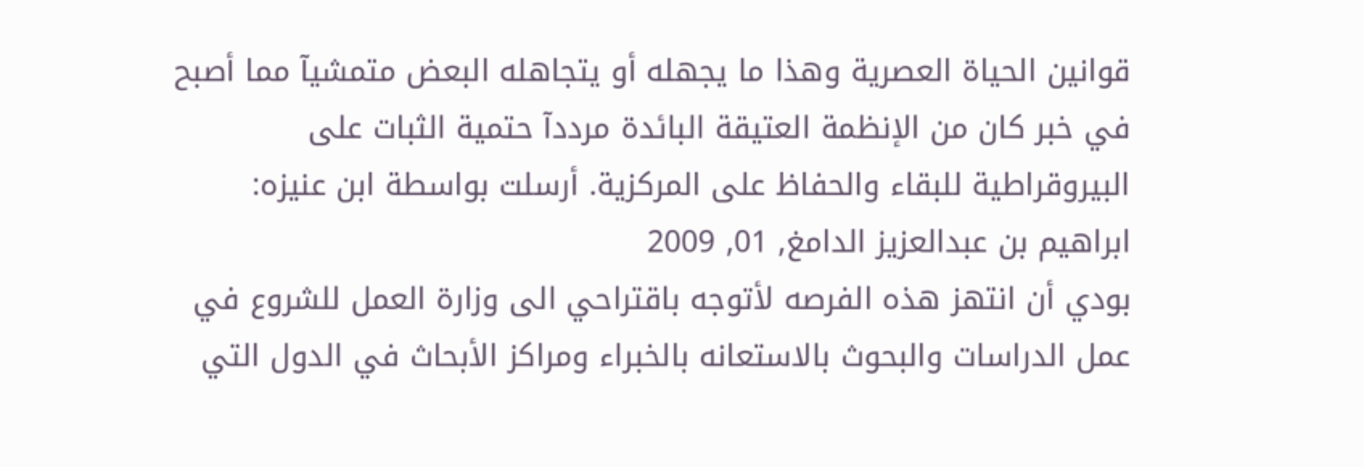قوانين الحياة العصرية وهذا ما يجهله أو يتجاهله البعض متمشيآ مما أصبح في خبر كان من الإنظمة العتيقة البائدة مرددآ حتمية الثبات على البيروقراطية للبقاء والحفاظ على المركزية. أرسلت بواسطة ابن عنيزه: ابراهيم بن عبدالعزيز الدامغ, 01, 2009
بودي أن انتهز هذه الفرصه لأتوجه باقتراحي الى وزارة العمل للشروع في عمل الدراسات والبحوث بالاستعانه بالخبراء ومراكز الأبحاث في الدول التي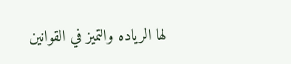لها الرياده والتميز في القوانين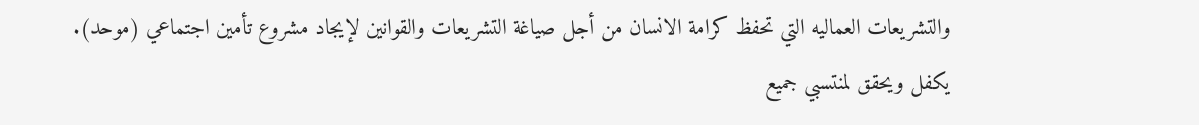والتشريعات العماليه التي تحفظ كرامة الانسان من أجل صياغة التشريعات والقوانين لإيجاد مشروع تأمين اجتماعي (موحد).
يكفل ويحقق لمنتسبي جميع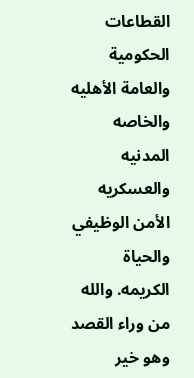القطاعات الحكومية والعامة الأهليه والخاصه المدنيه والعسكريه الأمن الوظيفي والحياة الكريمه. والله من وراء القصد وهو خير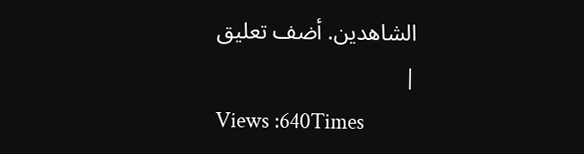الشاهدين. أضف تعليق
|
Views :640Times